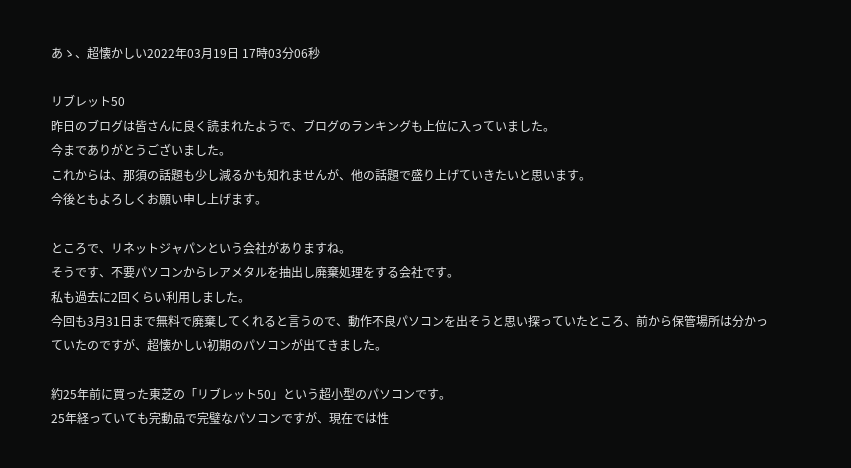あゝ、超懐かしい2022年03月19日 17時03分06秒

リブレット50
昨日のブログは皆さんに良く読まれたようで、ブログのランキングも上位に入っていました。
今までありがとうございました。
これからは、那須の話題も少し減るかも知れませんが、他の話題で盛り上げていきたいと思います。
今後ともよろしくお願い申し上げます。

ところで、リネットジャパンという会社がありますね。
そうです、不要パソコンからレアメタルを抽出し廃棄処理をする会社です。
私も過去に2回くらい利用しました。
今回も3月31日まで無料で廃棄してくれると言うので、動作不良パソコンを出そうと思い探っていたところ、前から保管場所は分かっていたのですが、超懐かしい初期のパソコンが出てきました。

約25年前に買った東芝の「リブレット50」という超小型のパソコンです。
25年経っていても完動品で完璧なパソコンですが、現在では性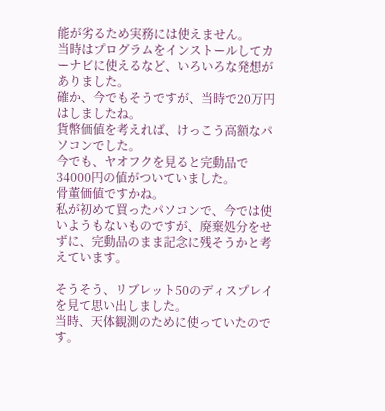能が劣るため実務には使えません。
当時はプログラムをインストールしてカーナビに使えるなど、いろいろな発想がありました。
確か、今でもそうですが、当時で20万円はしましたね。
貨幣価値を考えれば、けっこう高額なパソコンでした。
今でも、ヤオフクを見ると完動品で34000円の値がついていました。
骨董価値ですかね。
私が初めて買ったパソコンで、今では使いようもないものですが、廃棄処分をせずに、完動品のまま記念に残そうかと考えています。

そうそう、リブレット50のディスプレイを見て思い出しました。
当時、天体観測のために使っていたのです。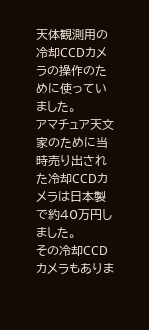天体観測用の冷却CCDカメラの操作のために使っていました。
アマチュア天文家のために当時売り出された冷却CCDカメラは日本製で約40万円しました。
その冷却CCDカメラもありま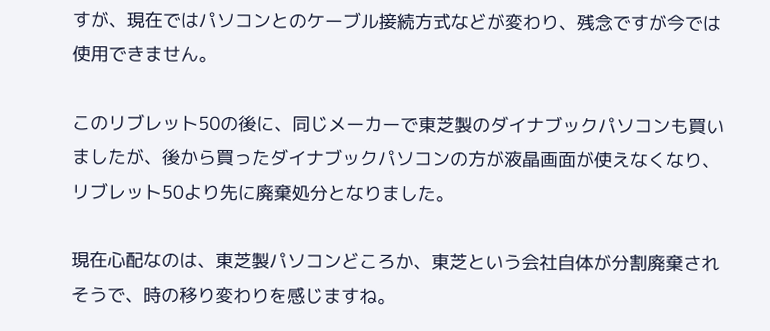すが、現在ではパソコンとのケーブル接続方式などが変わり、残念ですが今では使用できません。

このリブレット50の後に、同じメーカーで東芝製のダイナブックパソコンも買いましたが、後から買ったダイナブックパソコンの方が液晶画面が使えなくなり、リブレット50より先に廃棄処分となりました。

現在心配なのは、東芝製パソコンどころか、東芝という会社自体が分割廃棄されそうで、時の移り変わりを感じますね。